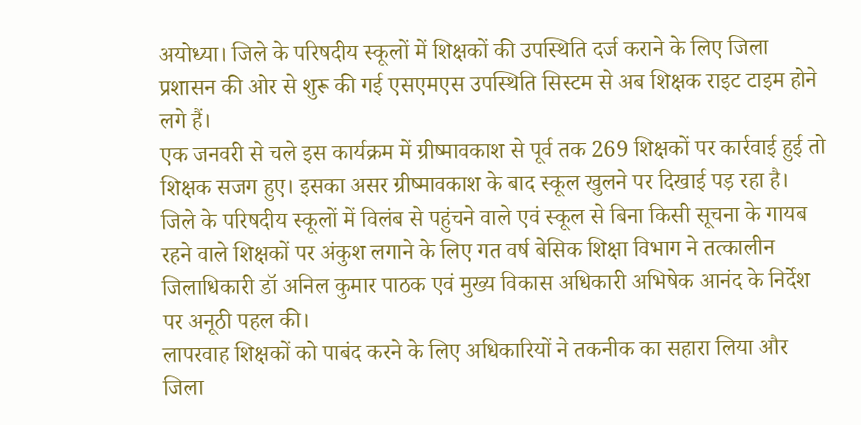अयोध्या। जिले के परिषदीय स्कूलों में शिक्षकों की उपस्थिति दर्ज कराने के लिए जिला प्रशासन की ओर से शुरू की गई एसएमएस उपस्थिति सिस्टम से अब शिक्षक राइट टाइम होने लगे हैं।
एक जनवरी से चले इस कार्यक्रम में ग्रीष्मावकाश से पूर्व तक 269 शिक्षकों पर कार्रवाई हुई तो शिक्षक सजग हुए। इसका असर ग्रीष्मावकाश के बाद स्कूल खुलने पर दिखाई पड़ रहा है।
जिले के परिषदीय स्कूलों में विलंब से पहुंचने वाले एवं स्कूल से बिना किसी सूचना के गायब रहने वाले शिक्षकों पर अंकुश लगाने के लिए गत वर्ष बेसिक शिक्षा विभाग ने तत्कालीन जिलाधिकारी डॉ अनिल कुमार पाठक एवं मुख्य विकास अधिकारी अभिषेक आनंद के निर्देश पर अनूठी पहल की।
लापरवाह शिक्षकों को पाबंद करने के लिए अधिकारियों ने तकनीक का सहारा लिया और जिला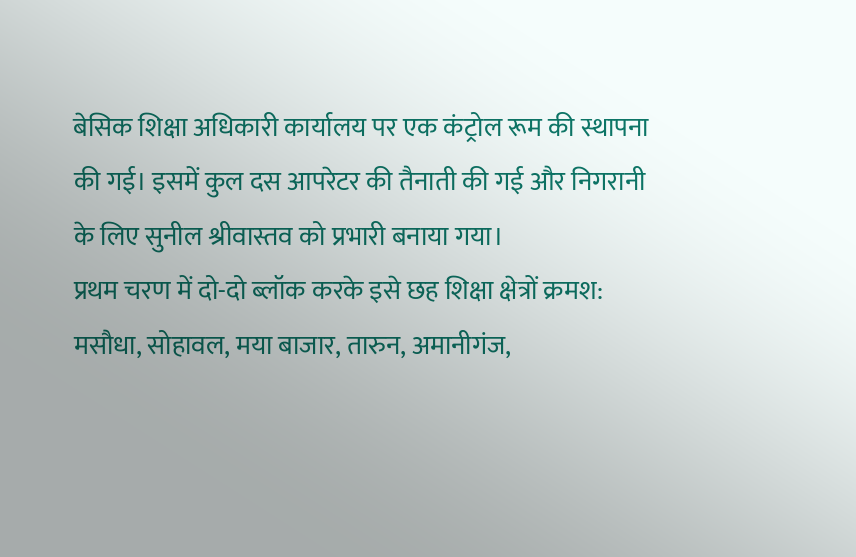बेसिक शिक्षा अधिकारी कार्यालय पर एक कंट्रोल रूम की स्थापना की गई। इसमें कुल दस आपरेटर की तैनाती की गई और निगरानी के लिए सुनील श्रीवास्तव को प्रभारी बनाया गया।
प्रथम चरण में दो-दो ब्लॉक करके इसे छह शिक्षा क्षेत्रों क्रमश: मसौधा, सोहावल, मया बाजार, तारुन, अमानीगंज,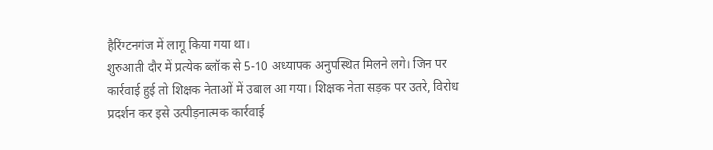हैरिंग्टनगंज में लागू किया गया था।
शुरुआती दौर में प्रत्येक ब्लॉक से 5-10 अध्यापक अनुपस्थित मिलने लगे। जिन पर कार्रवाई हुई तो शिक्षक नेताओं में उबाल आ गया। शिक्षक नेता सड़क पर उतरे, विरोध प्रदर्शन कर इसे उत्पीड़नात्मक कार्रवाई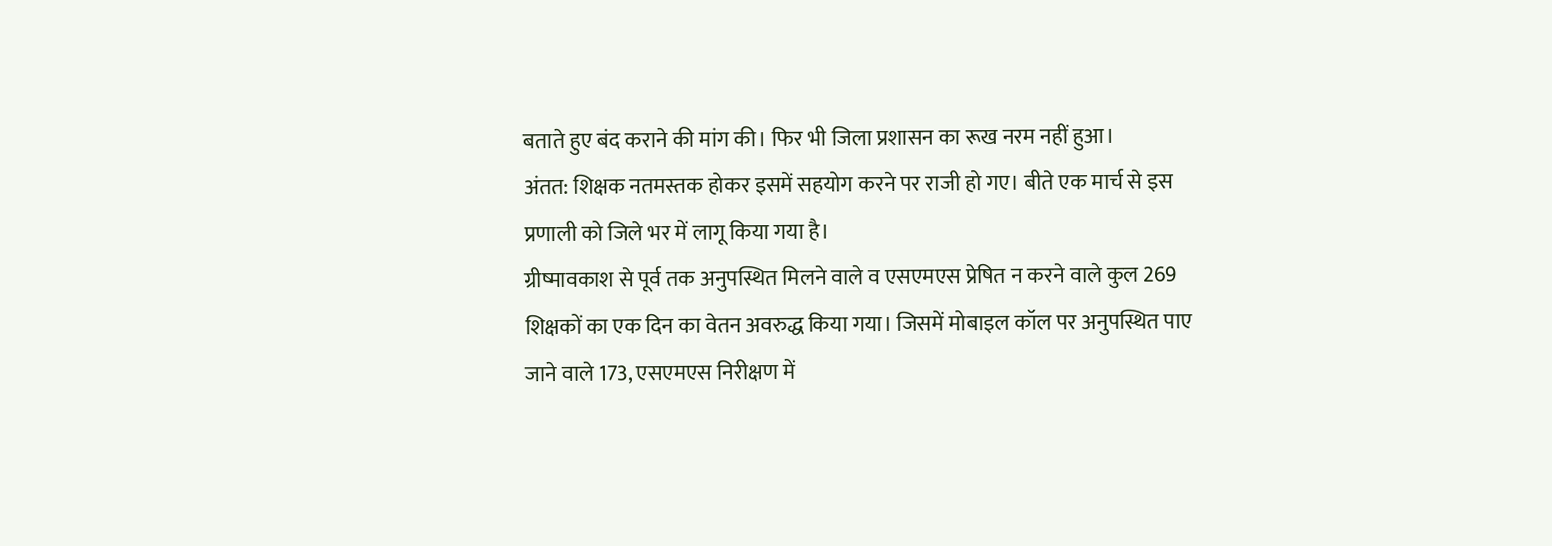बताते हुए बंद कराने की मांग की। फिर भी जिला प्रशासन का रूख नरम नहीं हुआ।
अंतत: शिक्षक नतमस्तक होकर इसमें सहयोग करने पर राजी हो गए। बीते एक मार्च से इस प्रणाली को जिले भर में लागू किया गया है।
ग्रीष्मावकाश से पूर्व तक अनुपस्थित मिलने वाले व एसएमएस प्रेषित न करने वाले कुल 269 शिक्षकों का एक दिन का वेतन अवरुद्ध किया गया। जिसमें मोबाइल कॉल पर अनुपस्थित पाए जाने वाले 173, एसएमएस निरीक्षण में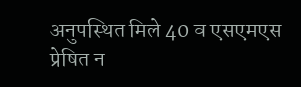अनुपस्थित मिले 40 व एसएमएस प्रेषित न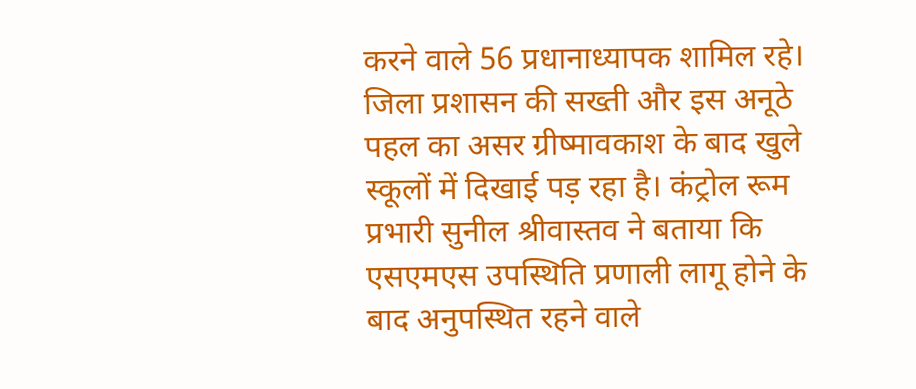करने वाले 56 प्रधानाध्यापक शामिल रहे।
जिला प्रशासन की सख्ती और इस अनूठे पहल का असर ग्रीष्मावकाश के बाद खुले स्कूलों में दिखाई पड़ रहा है। कंट्रोल रूम प्रभारी सुनील श्रीवास्तव ने बताया कि एसएमएस उपस्थिति प्रणाली लागू होने के बाद अनुपस्थित रहने वाले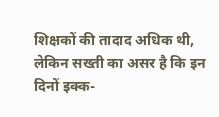शिक्षकों की तादाद अधिक थी, लेकिन सख्ती का असर है कि इन दिनों इक्क-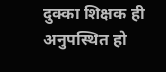दुक्का शिक्षक ही अनुपस्थित हो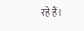रहे हैं।